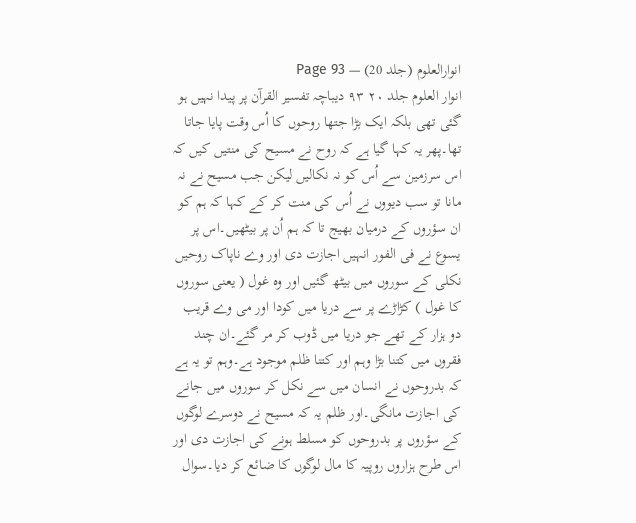انوارالعلوم (جلد 20) — Page 93
انوار العلوم جلد ۲۰ ۹۳ دیباچہ تفسیر القرآن پر پیدا نہیں ہو گئی تھی بلکہ ایک بڑا جتھا روحوں کا اُس وقت پایا جاتا تھا۔پھر یہ کہا گیا ہے کہ روح نے مسیح کی منتیں کیں کہ اس سرزمین سے اُس کو نہ نکالیں لیکن جب مسیح نے نہ مانا تو سب دیووں نے اُس کی منت کر کے کہا کہ ہم کو ان سؤروں کے درمیان بھیج تا کہ ہم اُن پر بیٹھیں۔اس پر یسوع نے فی الفور انہیں اجازت دی اور وے ناپاک روحیں نکلی کے سوروں میں بیٹھ گئیں اور وہ غول ( یعنی سوروں کا غول ) کڑاڑے پر سے دریا میں کودا اور می وے قریب دو ہزار کے تھے جو دریا میں ڈوب کر مر گئے۔ان چند فقروں میں کتنا بڑا وہم اور کتنا ظلم موجود ہے۔وہم تو یہ ہے کہ بدروحوں نے انسان میں سے نکل کر سوروں میں جانے کی اجازت مانگی۔اور ظلم یہ کہ مسیح نے دوسرے لوگوں کے سؤروں پر بدروحوں کو مسلط ہونے کی اجازت دی اور اس طرح ہزاروں روپیہ کا مال لوگوں کا ضائع کر دیا۔سوال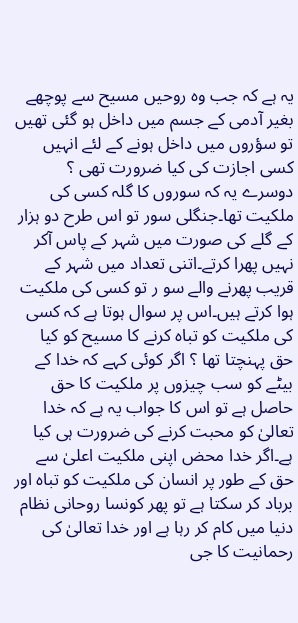یہ ہے کہ جب وہ روحیں مسیح سے پوچھے بغیر آدمی کے جسم میں داخل ہو گئی تھیں تو سؤروں میں داخل ہونے کے لئے انہیں کسی اجازت کی کیا ضرورت تھی ؟ دوسرے یہ کہ سوروں کا گلہ کسی کی ملکیت تھا۔جنگلی سور تو اس طرح دو ہزار کے گلے کی صورت میں شہر کے پاس آکر نہیں پھرا کرتے۔اتنی تعداد میں شہر کے قریب پھرنے والے سو ر تو کسی کی ملکیت ہوا کرتے ہیں۔اس پر سوال ہوتا ہے کہ کسی کی ملکیت کو تباہ کرنے کا مسیح کو کیا حق پہنچتا تھا ؟ اگر کوئی کہے کہ خدا کے بیٹے کو سب چیزوں پر ملکیت کا حق حاصل ہے تو اس کا جواب یہ ہے کہ خدا تعالیٰ کو محبت کرنے کی ضرورت ہی کیا ہے۔اگر خدا محض اپنی ملکیت اعلیٰ سے حق کے طور پر انسان کی ملکیت کو تباہ اور برباد کر سکتا ہے تو پھر کونسا روحانی نظام دنیا میں کام کر رہا ہے اور خدا تعالیٰ کی رحمانیت کا جی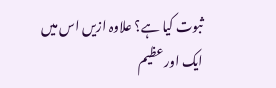ثبوت کیا ہے؟ علاوہ ازیں اس میں ایک اور عظیم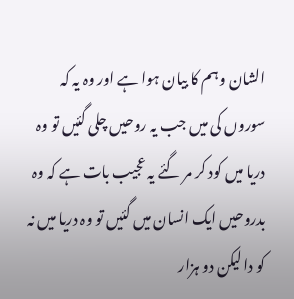الشان وہم کا بیان ہوا ہے اور وہ یہ کہ سوروں کی میں جب یہ روحیں چلی گئیں تو وہ دریا میں کود کر مر گئے یہ عجیب بات ہے کہ وہ بدروحیں ایک انسان میں گئیں تو وہ دریا میں نہ کو دا لیکن دو ہزار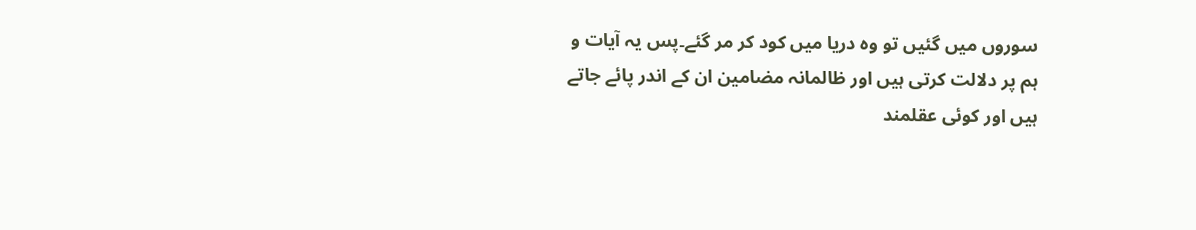سوروں میں گئیں تو وہ دریا میں کود کر مر گئے۔پس یہ آیات و ہم پر دلالت کرتی ہیں اور ظالمانہ مضامین ان کے اندر پائے جاتے ہیں اور کوئی عقلمند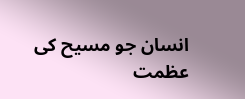انسان جو مسیح کی عظمت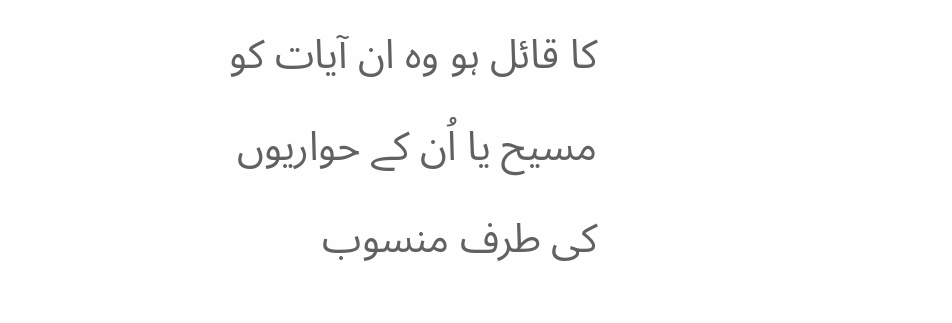کا قائل ہو وہ ان آیات کو مسیح یا اُن کے حواریوں کی طرف منسوب